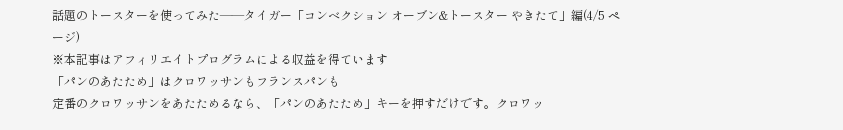話題のトースターを使ってみた――タイガー「コンベクション オーブン&トースター やきたて」編(4/5 ページ)
※本記事はアフィリエイトプログラムによる収益を得ています
「パンのあたため」はクロワッサンもフランスパンも
定番のクロワッサンをあたためるなら、「パンのあたため」キーを押すだけです。クロワッ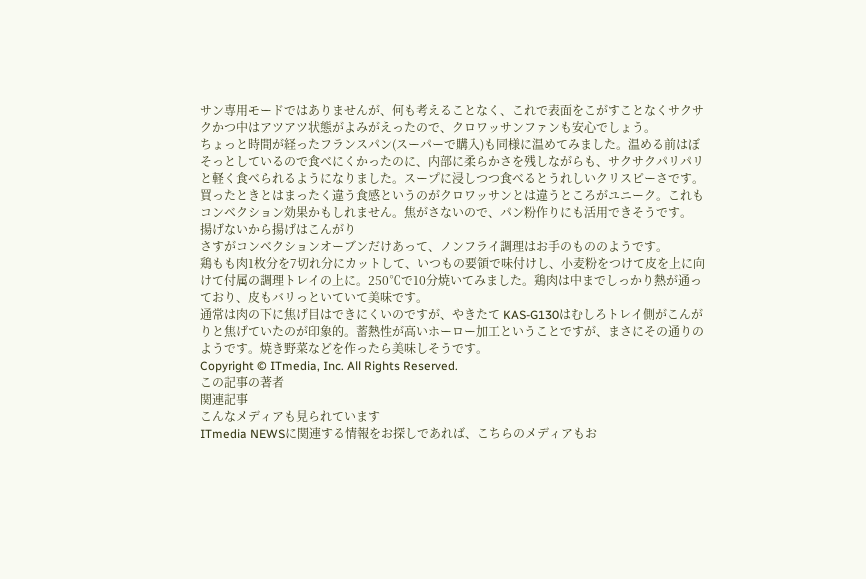サン専用モードではありませんが、何も考えることなく、これで表面をこがすことなくサクサクかつ中はアツアツ状態がよみがえったので、クロワッサンファンも安心でしょう。
ちょっと時間が経ったフランスパン(スーパーで購入)も同様に温めてみました。温める前はぼそっとしているので食べにくかったのに、内部に柔らかさを残しながらも、サクサクパリパリと軽く食べられるようになりました。スープに浸しつつ食べるとうれしいクリスピーさです。買ったときとはまったく違う食感というのがクロワッサンとは違うところがユニーク。これもコンベクション効果かもしれません。焦がさないので、パン粉作りにも活用できそうです。
揚げないから揚げはこんがり
さすがコンベクションオーブンだけあって、ノンフライ調理はお手のもののようです。
鶏もも肉1枚分を7切れ分にカットして、いつもの要領で味付けし、小麦粉をつけて皮を上に向けて付属の調理トレイの上に。250℃で10分焼いてみました。鶏肉は中までしっかり熱が通っており、皮もバリっといていて美味です。
通常は肉の下に焦げ目はできにくいのですが、やきたて KAS-G130はむしろトレイ側がこんがりと焦げていたのが印象的。蓄熱性が高いホーロー加工ということですが、まさにその通りのようです。焼き野菜などを作ったら美味しそうです。
Copyright © ITmedia, Inc. All Rights Reserved.
この記事の著者
関連記事
こんなメディアも見られています
ITmedia NEWSに関連する情報をお探しであれば、こちらのメディアもお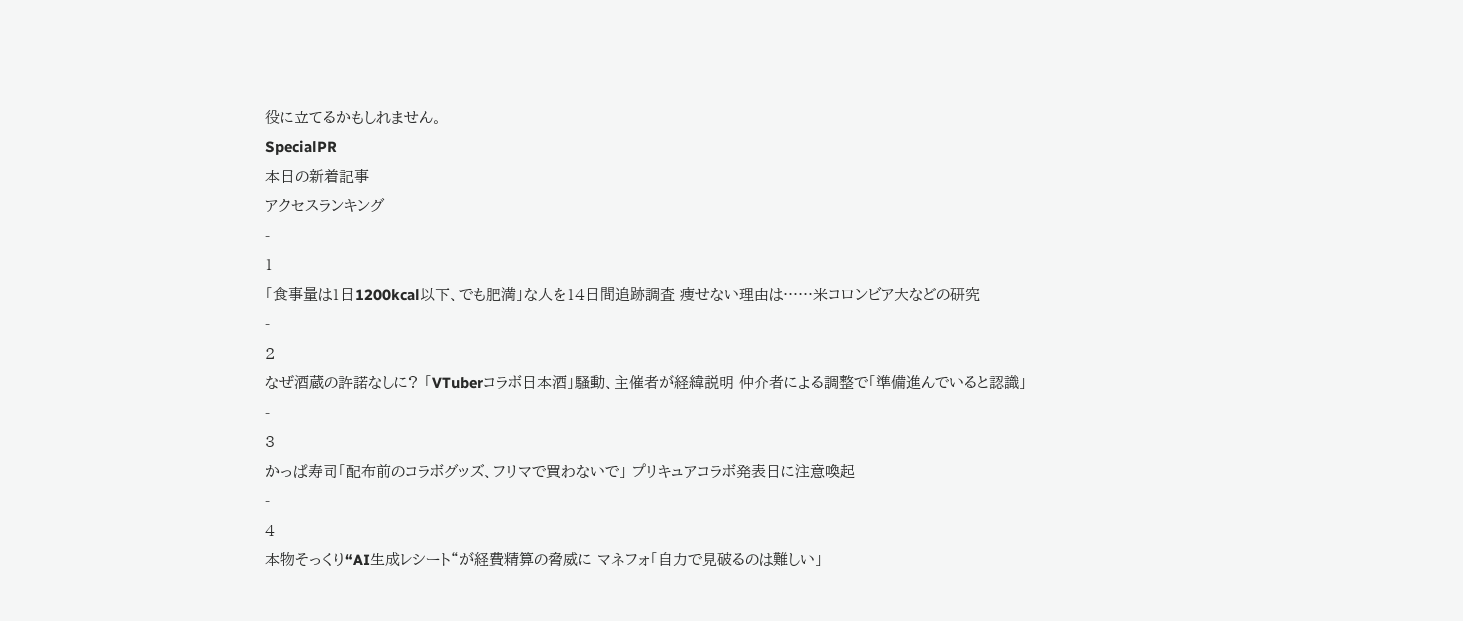役に立てるかもしれません。
SpecialPR
本日の新着記事
アクセスランキング
-
1
「食事量は1日1200kcal以下、でも肥満」な人を14日間追跡調査 痩せない理由は……米コロンビア大などの研究
-
2
なぜ酒蔵の許諾なしに? 「VTuberコラボ日本酒」騒動、主催者が経緯説明 仲介者による調整で「準備進んでいると認識」
-
3
かっぱ寿司「配布前のコラボグッズ、フリマで買わないで」 プリキュアコラボ発表日に注意喚起
-
4
本物そっくり“AI生成レシート“が経費精算の脅威に マネフォ「自力で見破るのは難しい」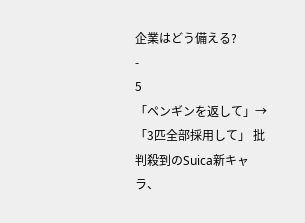企業はどう備える?
-
5
「ペンギンを返して」→「3匹全部採用して」 批判殺到のSuica新キャラ、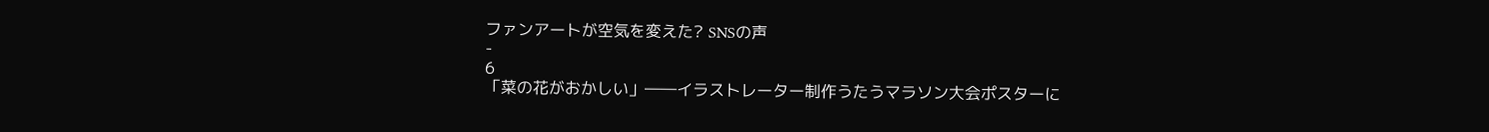ファンアートが空気を変えた? SNSの声
-
6
「菜の花がおかしい」――イラストレーター制作うたうマラソン大会ポスターに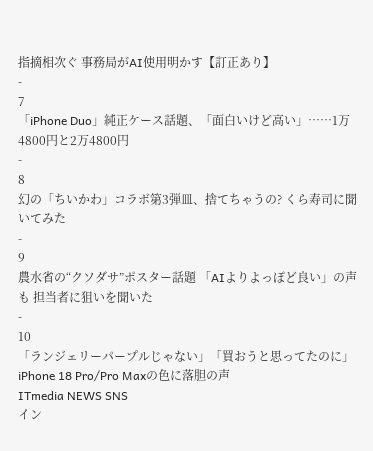指摘相次ぐ 事務局がAI使用明かす【訂正あり】
-
7
「iPhone Duo」純正ケース話題、「面白いけど高い」……1万4800円と2万4800円
-
8
幻の「ちいかわ」コラボ第3弾皿、捨てちゃうの? くら寿司に聞いてみた
-
9
農水省の“クソダサ”ポスター話題 「AIよりよっぽど良い」の声も 担当者に狙いを聞いた
-
10
「ランジェリーパープルじゃない」「買おうと思ってたのに」 iPhone 18 Pro/Pro Maxの色に落胆の声
ITmedia NEWS SNS
イン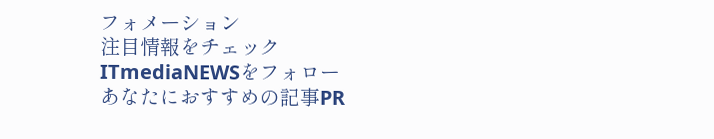フォメーション
注目情報をチェック
ITmediaNEWSをフォロー
あなたにおすすめの記事PR